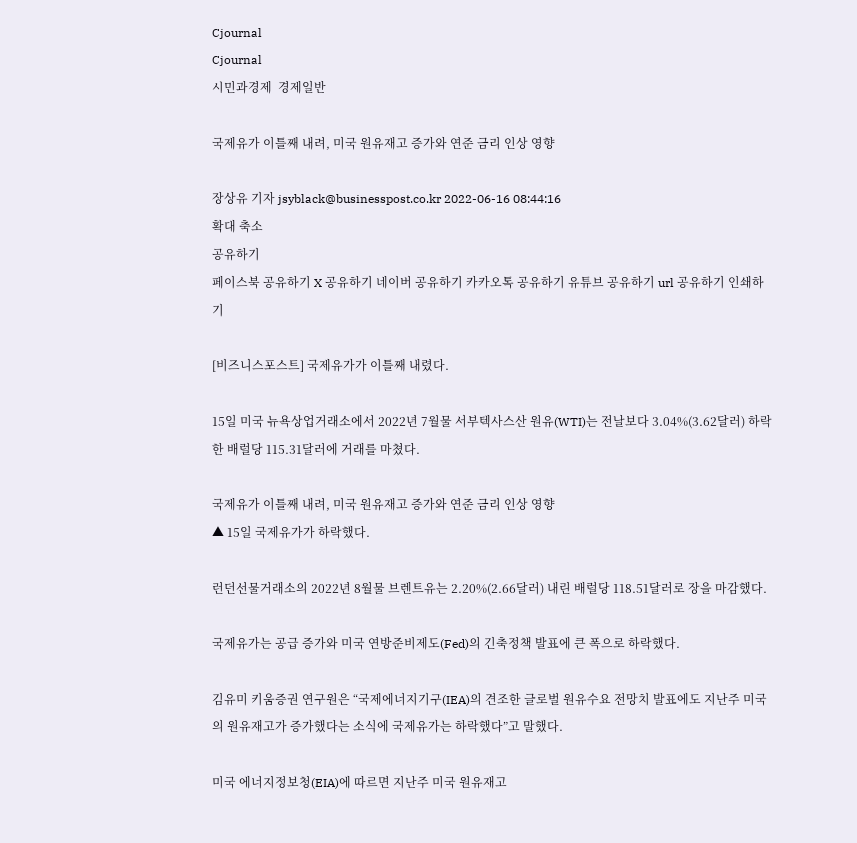Cjournal
Cjournal
시민과경제  경제일반

국제유가 이틀째 내려, 미국 원유재고 증가와 연준 금리 인상 영향

장상유 기자 jsyblack@businesspost.co.kr 2022-06-16 08:44:16
확대 축소
공유하기
페이스북 공유하기 X 공유하기 네이버 공유하기 카카오톡 공유하기 유튜브 공유하기 url 공유하기 인쇄하기

[비즈니스포스트] 국제유가가 이틀째 내렸다.

15일 미국 뉴욕상업거래소에서 2022년 7월물 서부텍사스산 원유(WTI)는 전날보다 3.04%(3.62달러) 하락한 배럴당 115.31달러에 거래를 마쳤다.

국제유가 이틀째 내려, 미국 원유재고 증가와 연준 금리 인상 영향
▲ 15일 국제유가가 하락했다.

런던선물거래소의 2022년 8월물 브렌트유는 2.20%(2.66달러) 내린 배럴당 118.51달러로 장을 마감했다.

국제유가는 공급 증가와 미국 연방준비제도(Fed)의 긴축정책 발표에 큰 폭으로 하락했다.

김유미 키움증권 연구원은 “국제에너지기구(IEA)의 견조한 글로벌 원유수요 전망치 발표에도 지난주 미국의 원유재고가 증가했다는 소식에 국제유가는 하락했다”고 말했다.

미국 에너지정보청(EIA)에 따르면 지난주 미국 원유재고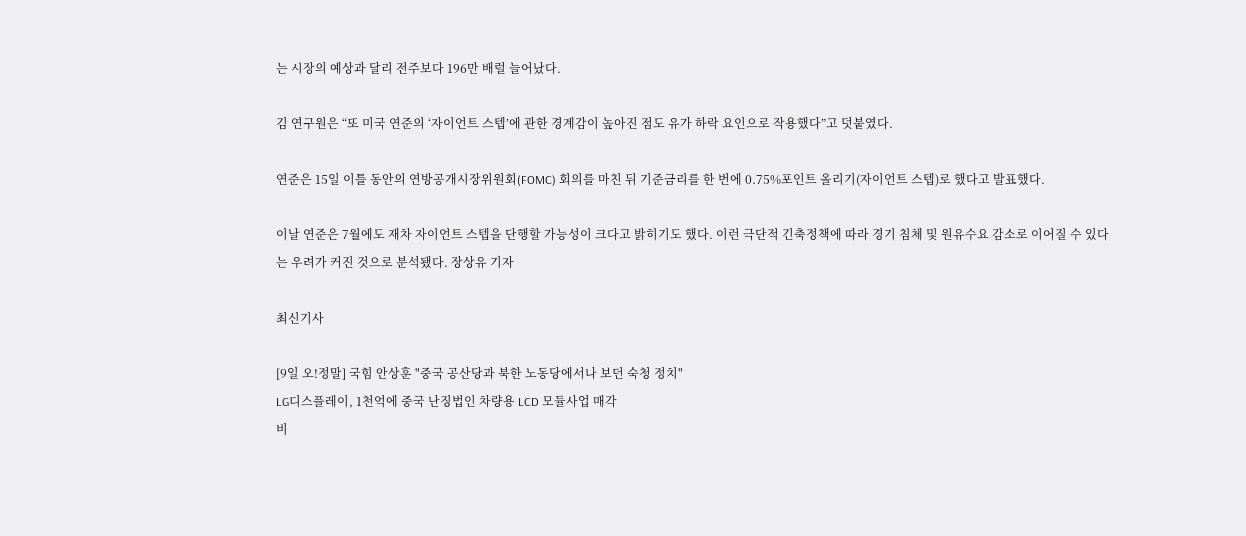는 시장의 예상과 달리 전주보다 196만 배럴 늘어났다.

김 연구원은 “또 미국 연준의 ‘자이언트 스텝’에 관한 경계감이 높아진 점도 유가 하락 요인으로 작용했다”고 덧붙였다.

연준은 15일 이틀 동안의 연방공개시장위원회(FOMC) 회의를 마친 뒤 기준금리를 한 번에 0.75%포인트 올리기(자이언트 스텝)로 했다고 발표했다.

이날 연준은 7월에도 재차 자이언트 스텝을 단행할 가능성이 크다고 밝히기도 했다. 이런 극단적 긴축정책에 따라 경기 침체 및 원유수요 감소로 이어질 수 있다는 우려가 커진 것으로 분석됐다. 장상유 기자

최신기사

[9일 오!정말] 국힘 안상훈 "중국 공산당과 북한 노동당에서나 보던 숙청 정치"
LG디스플레이, 1천억에 중국 난징법인 차량용 LCD 모듈사업 매각
비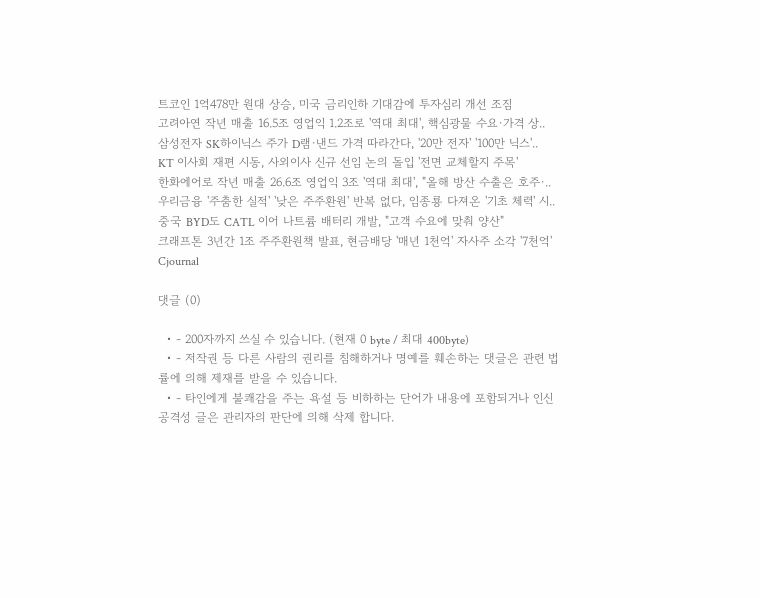트코인 1억478만 원대 상승, 미국 금리인하 기대감에 투자심리 개선 조짐
고려아연 작년 매출 16.5조 영업익 1.2조로 '역대 최대', 핵심광물 수요·가격 상..
삼성전자 SK하이닉스 주가 D램·낸드 가격 따라간다, '20만 전자' '100만 닉스'..
KT 이사회 재편 시동, 사외이사 신규 선임 논의 돌입 '전면 교체할지 주목'
한화에어로 작년 매출 26.6조 영업익 3조 '역대 최대', "올해 방산 수출은 호주·..
우리금융 '주춤한 실적' '낮은 주주환원' 반복 없다, 임종룡 다져온 '기초 체력' 시..
중국 BYD도 CATL 이어 나트륨 배터리 개발, "고객 수요에 맞춰 양산"
크래프톤 3년간 1조 주주환원책 발표, 현금배당 '매년 1천억' 자사주 소각 '7천억'
Cjournal

댓글 (0)

  • - 200자까지 쓰실 수 있습니다. (현재 0 byte / 최대 400byte)
  • - 저작권 등 다른 사람의 권리를 침해하거나 명예를 훼손하는 댓글은 관련 법률에 의해 제재를 받을 수 있습니다.
  • - 타인에게 불쾌감을 주는 욕설 등 비하하는 단어가 내용에 포함되거나 인신공격성 글은 관리자의 판단에 의해 삭제 합니다.